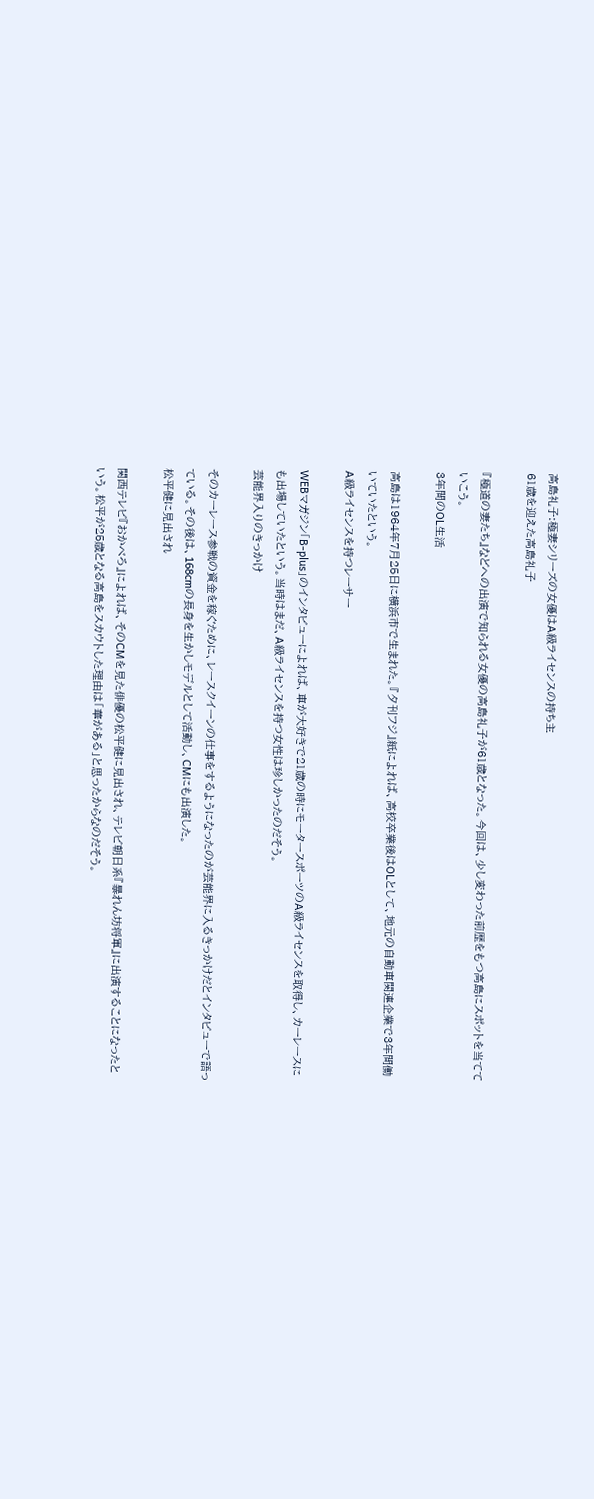高島礼子:極妻シリーズの女優はA級ライセンスの持ち主
61歳を迎えた高島礼子

『極道の妻たち』などへの出演で知られる女優の高島礼子が61歳となった。今回は、少し変わった前歴をもつ高島にスポットを当てていこう。
3年間のOL生活

高島は1964年7月25日に横浜市で生まれた。『夕刊フジ』紙によれば、高校卒業後はOLとして、地元の自動車関連企業で3年間働いていたという。
A級ライセンスを持つレーサー

WEBマガジン「B-plus」のインタビューによれば、車が大好きで21歳の時にモータースポーツのA級ライセンスを取得し、カーレースにも出場していたという。当時はまだ、A級ライセンスを持つ女性は珍しかったのだそう。
芸能界入りのきっかけ

そのカーレース参戦の資金を稼ぐために、レースクイーンの仕事をするようになったのが芸能界に入るきっかけだとインタビューで語っている。その後は、168cmの長身を生かしモデルとして活動し、CMにも出演した。
松平健に見出され

関西テレビ『おかべろ』によれば、そのCMを見た俳優の松平健に見出され、テレビ朝日系『暴れん坊将軍』に出演することになったという。松平が25歳となる高島をスカウトした理由は「華がある」と思ったからなのだそう。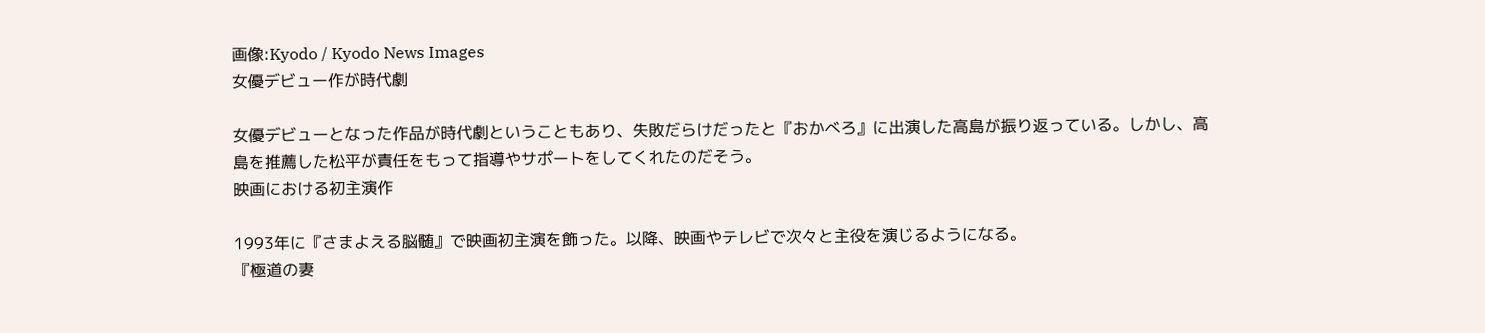画像:Kyodo / Kyodo News Images
女優デビュー作が時代劇

女優デビューとなった作品が時代劇ということもあり、失敗だらけだったと『おかべろ』に出演した高島が振り返っている。しかし、高島を推薦した松平が責任をもって指導やサポートをしてくれたのだそう。
映画における初主演作

1993年に『さまよえる脳髄』で映画初主演を飾った。以降、映画やテレビで次々と主役を演じるようになる。
『極道の妻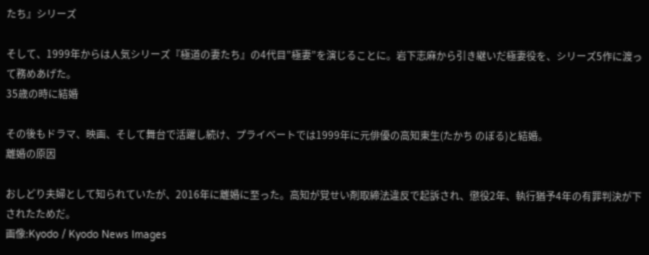たち』シリーズ

そして、1999年からは人気シリーズ『極道の妻たち』の4代目”極妻”を演じることに。岩下志麻から引き継いだ極妻役を、シリーズ5作に渡って務めあげた。
35歳の時に結婚

その後もドラマ、映画、そして舞台で活躍し続け、プライベートでは1999年に元俳優の高知東生(たかち のぼる)と結婚。
離婚の原因

おしどり夫婦として知られていたが、2016年に離婚に至った。高知が覚せい剤取締法違反で起訴され、懲役2年、執行猶予4年の有罪判決が下されたためだ。
画像:Kyodo / Kyodo News Images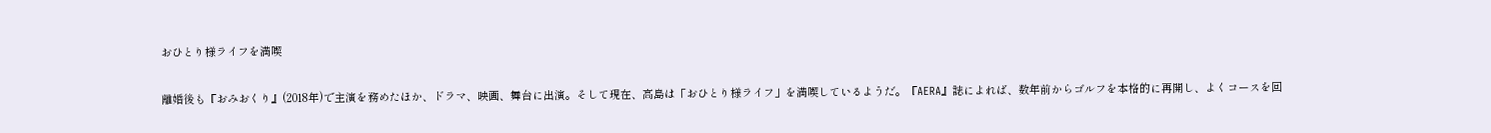おひとり様ライフを満喫

離婚後も『おみおくり』(2018年)で主演を務めたほか、ドラマ、映画、舞台に出演。そして現在、高島は「おひとり様ライフ」を満喫しているようだ。『AERA』誌によれば、数年前からゴルフを本格的に再開し、よくコースを回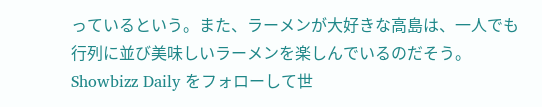っているという。また、ラーメンが大好きな高島は、一人でも行列に並び美味しいラーメンを楽しんでいるのだそう。
Showbizz Daily をフォローして世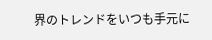界のトレンドをいつも手元に